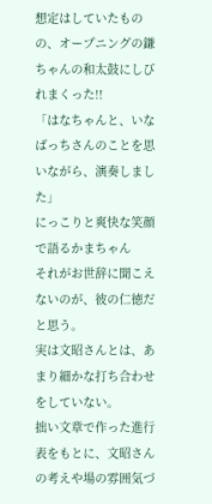想定はしていたものの、オープニングの鎌ちゃんの和太鼓にしびれまくった!!
「はなちゃんと、いなばっちさんのことを思いながら、演奏しました」
にっこりと爽快な笑顔で語るかまちゃん
それがお世辞に聞こえないのが、彼の仁徳だと思う。
実は文昭さんとは、あまり細かな打ち合わせをしていない。
拙い文章で作った進行表をもとに、文昭さんの考えや場の雰囲気づ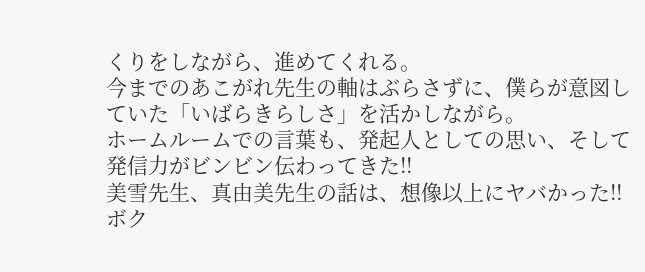くりをしながら、進めてくれる。
今までのあこがれ先生の軸はぶらさずに、僕らが意図していた「いばらきらしさ」を活かしながら。
ホームルームでの言葉も、発起人としての思い、そして発信力がビンビン伝わってきた!!
美雪先生、真由美先生の話は、想像以上にヤバかった!!
ボク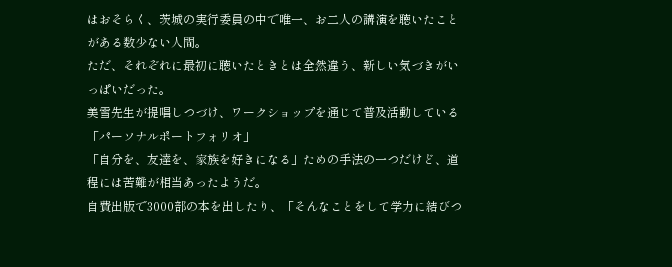はおそらく、茨城の実行委員の中で唯一、お二人の講演を聴いたことがある数少ない人間。
ただ、それぞれに最初に聴いたときとは全然違う、新しい気づきがいっぱいだった。
美雪先生が提唱しつづけ、ワークショップを通じて普及活動している「パーソナルポートフォリオ」
「自分を、友達を、家族を好きになる」ための手法の一つだけど、道程には苦難が相当あったようだ。
自費出版で3000部の本を出したり、「そんなことをして学力に結びつ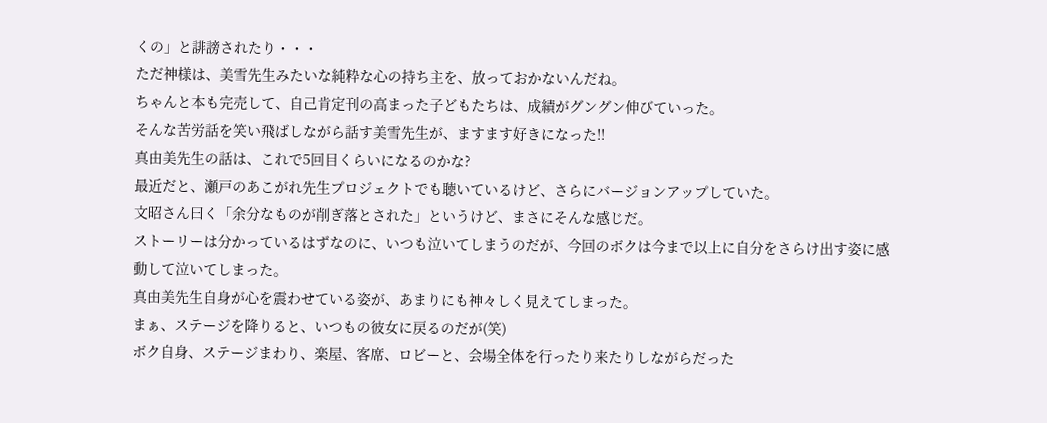くの」と誹謗されたり・・・
ただ神様は、美雪先生みたいな純粋な心の持ち主を、放っておかないんだね。
ちゃんと本も完売して、自己肯定刊の高まった子どもたちは、成績がグングン伸びていった。
そんな苦労話を笑い飛ばしながら話す美雪先生が、ますます好きになった!!
真由美先生の話は、これで5回目くらいになるのかな?
最近だと、瀬戸のあこがれ先生プロジェクトでも聴いているけど、さらにバージョンアップしていた。
文昭さん曰く「余分なものが削ぎ落とされた」というけど、まさにそんな感じだ。
ストーリーは分かっているはずなのに、いつも泣いてしまうのだが、今回のボクは今まで以上に自分をさらけ出す姿に感動して泣いてしまった。
真由美先生自身が心を震わせている姿が、あまりにも神々しく見えてしまった。
まぁ、ステージを降りると、いつもの彼女に戻るのだが(笑)
ボク自身、ステージまわり、楽屋、客席、ロビーと、会場全体を行ったり来たりしながらだった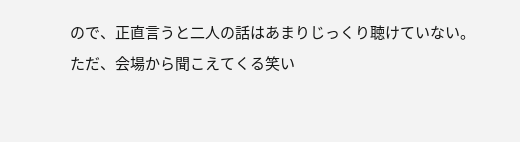ので、正直言うと二人の話はあまりじっくり聴けていない。
ただ、会場から聞こえてくる笑い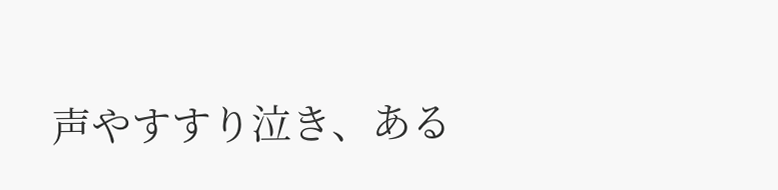声やすすり泣き、ある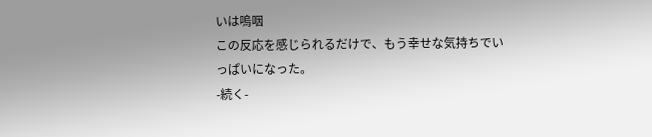いは嗚咽
この反応を感じられるだけで、もう幸せな気持ちでいっぱいになった。
-続く-